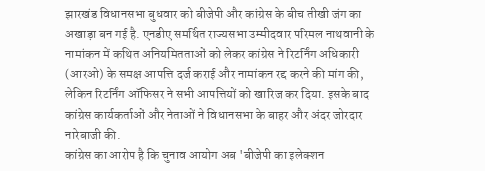झारखंड विधानसभा बुधवार को बीजेपी और कांग्रेस के बीच तीखी जंग का अखाड़ा बन गई है. एनडीए समर्थित राज्यसभा उम्मीदवार परिमल नाथवानी के नामांकन में कथित अनियमितताओं को लेकर कांग्रेस ने रिटर्निंग अधिकारी (आरओ) के समक्ष आपत्ति दर्ज कराई और नामांकन रद्द करने की मांग की, लेकिन रिटर्निंग ऑफिसर ने सभी आपत्तियों को खारिज कर दिया. इसके बाद कांग्रेस कार्यकर्ताओं और नेताओं ने विधानसभा के बाहर और अंदर जोरदार नारेबाजी की.
कांग्रेस का आरोप है कि चुनाव आयोग अब 'बीजेपी का इलेक्शन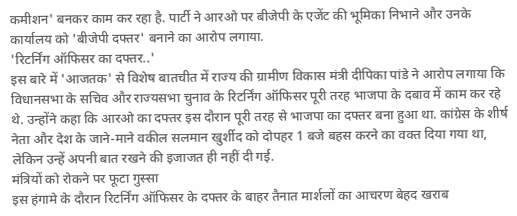कमीशन' बनकर काम कर रहा है. पार्टी ने आरओ पर बीजेपी के एजेंट की भूमिका निभाने और उनके कार्यालय को 'बीजेपी दफ्तर' बनाने का आरोप लगाया.
'रिटर्निंग ऑफिसर का दफ्तर..'
इस बारे में 'आजतक' से विशेष बातचीत में राज्य की ग्रामीण विकास मंत्री दीपिका पांडे ने आरोप लगाया कि विधानसभा के सचिव और राज्यसभा चुनाव के रिटर्निंग ऑफिसर पूरी तरह भाजपा के दबाव में काम कर रहे थे. उन्होंने कहा कि आरओ का दफ्तर इस दौरान पूरी तरह से भाजपा का दफ्तर बना हुआ था. कांग्रेस के शीर्ष नेता और देश के जाने-माने वकील सलमान खुर्शीद को दोपहर 1 बजे बहस करने का वक्त दिया गया था, लेकिन उन्हें अपनी बात रखने की इजाजत ही नहीं दी गई.
मंत्रियों को रोकने पर फूटा गुस्सा
इस हंगामे के दौरान रिटर्निंग ऑफिसर के दफ्तर के बाहर तैनात मार्शलों का आचरण बेहद खराब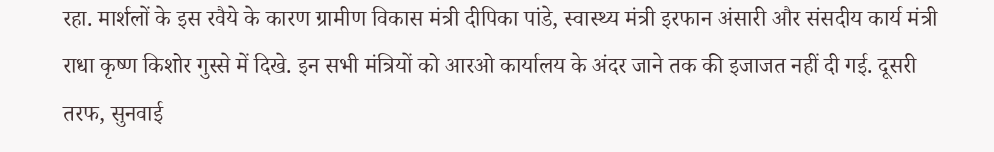रहा. मार्शलों के इस रवैये के कारण ग्रामीण विकास मंत्री दीपिका पांडे, स्वास्थ्य मंत्री इरफान अंसारी और संसदीय कार्य मंत्री राधा कृष्ण किशोर गुस्से में दिखे. इन सभी मंत्रियों को आरओ कार्यालय के अंदर जाने तक की इजाजत नहीं दी गई. दूसरी तरफ, सुनवाई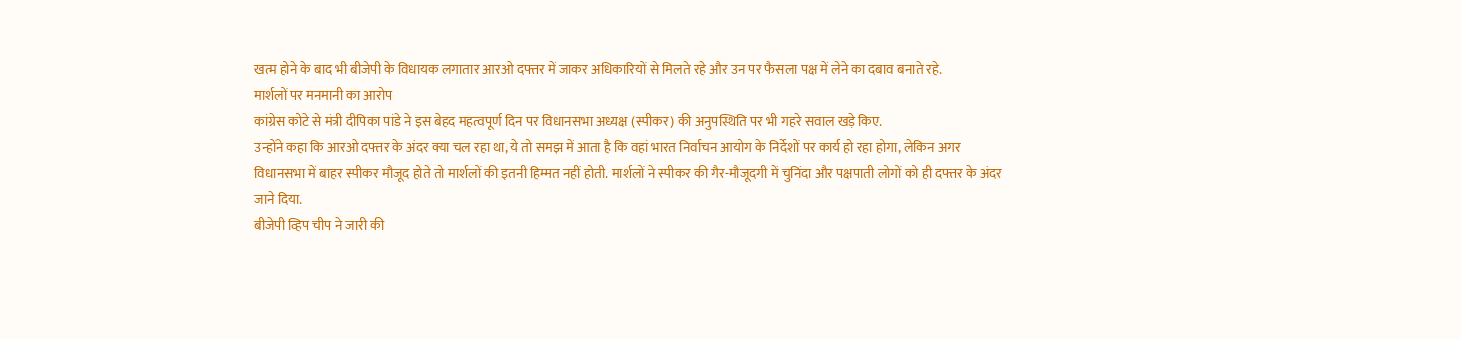खत्म होने के बाद भी बीजेपी के विधायक लगातार आरओ दफ्तर में जाकर अधिकारियों से मिलते रहे और उन पर फैसला पक्ष में लेने का दबाव बनाते रहे.
मार्शलों पर मनमानी का आरोप
कांग्रेस कोटे से मंत्री दीपिका पांडे ने इस बेहद महत्वपूर्ण दिन पर विधानसभा अध्यक्ष (स्पीकर) की अनुपस्थिति पर भी गहरे सवाल खड़े किए.
उन्होंने कहा कि आरओ दफ्तर के अंदर क्या चल रहा था, ये तो समझ में आता है कि वहां भारत निर्वाचन आयोग के निर्देशों पर कार्य हो रहा होगा, लेकिन अगर विधानसभा में बाहर स्पीकर मौजूद होते तो मार्शलों की इतनी हिम्मत नहीं होती. मार्शलों ने स्पीकर की गैर-मौजूदगी में चुनिंदा और पक्षपाती लोगों को ही दफ्तर के अंदर जाने दिया.
बीजेपी व्हिप चीप ने जारी की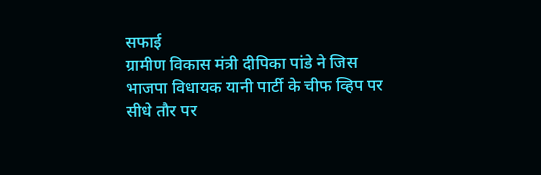सफाई
ग्रामीण विकास मंत्री दीपिका पांडे ने जिस भाजपा विधायक यानी पार्टी के चीफ व्हिप पर सीधे तौर पर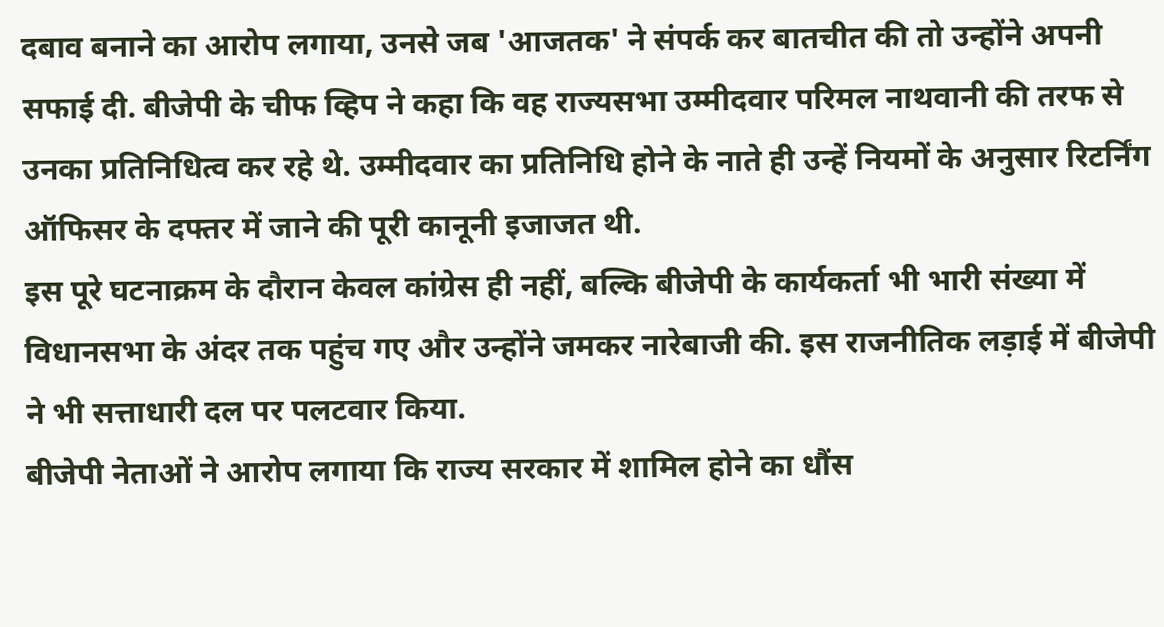दबाव बनाने का आरोप लगाया, उनसे जब 'आजतक' ने संपर्क कर बातचीत की तो उन्होंने अपनी सफाई दी. बीजेपी के चीफ व्हिप ने कहा कि वह राज्यसभा उम्मीदवार परिमल नाथवानी की तरफ से उनका प्रतिनिधित्व कर रहे थे. उम्मीदवार का प्रतिनिधि होने के नाते ही उन्हें नियमों के अनुसार रिटर्निंग ऑफिसर के दफ्तर में जाने की पूरी कानूनी इजाजत थी.
इस पूरे घटनाक्रम के दौरान केवल कांग्रेस ही नहीं, बल्कि बीजेपी के कार्यकर्ता भी भारी संख्या में विधानसभा के अंदर तक पहुंच गए और उन्होंने जमकर नारेबाजी की. इस राजनीतिक लड़ाई में बीजेपी ने भी सत्ताधारी दल पर पलटवार किया.
बीजेपी नेताओं ने आरोप लगाया कि राज्य सरकार में शामिल होने का धौंस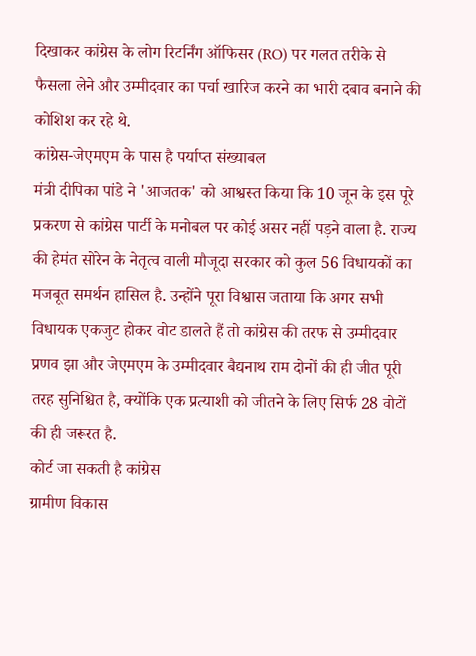दिखाकर कांग्रेस के लोग रिटर्निंग ऑफिसर (RO) पर गलत तरीके से फैसला लेने और उम्मीदवार का पर्चा खारिज करने का भारी दबाव बनाने की कोशिश कर रहे थे.
कांग्रेस-जेएमएम के पास है पर्याप्त संख्याबल
मंत्री दीपिका पांडे ने 'आजतक' को आश्वस्त किया कि 10 जून के इस पूरे प्रकरण से कांग्रेस पार्टी के मनोबल पर कोई असर नहीं पड़ने वाला है. राज्य की हेमंत सोरेन के नेतृत्व वाली मौजूदा सरकार को कुल 56 विधायकों का मजबूत समर्थन हासिल है. उन्होंने पूरा विश्वास जताया कि अगर सभी विधायक एकजुट होकर वोट डालते हैं तो कांग्रेस की तरफ से उम्मीदवार प्रणव झा और जेएमएम के उम्मीदवार बैद्यनाथ राम दोनों की ही जीत पूरी तरह सुनिश्चित है, क्योंकि एक प्रत्याशी को जीतने के लिए सिर्फ 28 वोटों की ही जरूरत है.
कोर्ट जा सकती है कांग्रेस
ग्रामीण विकास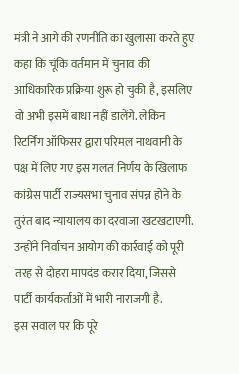मंत्री ने आगे की रणनीति का खुलासा करते हुए कहा कि चूंकि वर्तमान में चुनाव की आधिकारिक प्रक्रिया शुरू हो चुकी है, इसलिए वो अभी इसमें बाधा नहीं डालेंगे. लेकिन रिटर्निंग ऑफिसर द्वारा परिमल नाथवानी के पक्ष में लिए गए इस गलत निर्णय के खिलाफ कांग्रेस पार्टी राज्यसभा चुनाव संपन्न होने के तुरंत बाद न्यायालय का दरवाजा खटखटाएगी. उन्होंने निर्वाचन आयोग की कार्रवाई को पूरी तरह से दोहरा मापदंड करार दिया, जिससे पार्टी कार्यकर्ताओं में भारी नाराजगी है.
इस सवाल पर कि पूरे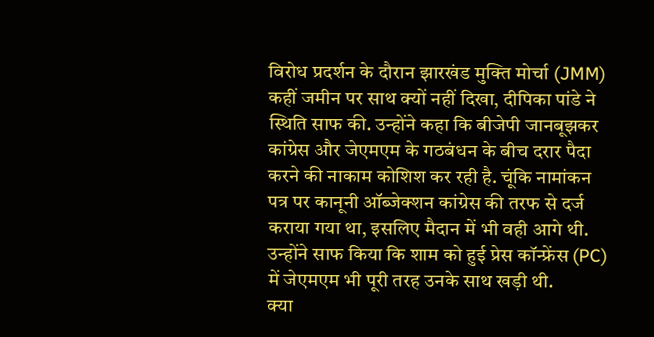विरोध प्रदर्शन के दौरान झारखंड मुक्ति मोर्चा (JMM) कहीं जमीन पर साथ क्यों नहीं दिखा, दीपिका पांडे ने स्थिति साफ की. उन्होंने कहा कि बीजेपी जानबूझकर कांग्रेस और जेएमएम के गठबंधन के बीच दरार पैदा करने की नाकाम कोशिश कर रही है. चूंकि नामांकन पत्र पर कानूनी ऑब्जेक्शन कांग्रेस की तरफ से दर्ज कराया गया था, इसलिए मैदान में भी वही आगे थी. उन्होंने साफ किया कि शाम को हुई प्रेस कॉन्फ्रेंस (PC) में जेएमएम भी पूरी तरह उनके साथ खड़ी थी.
क्या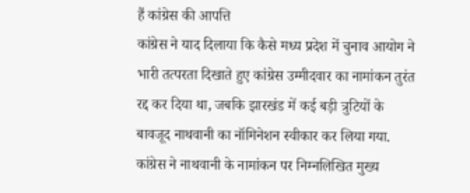हैं कांग्रेस की आपत्ति
कांग्रेस ने याद दिलाया कि कैसे मध्य प्रदेश में चुनाव आयोग ने भारी तत्परता दिखाते हुए कांग्रेस उम्मीदवार का नामांकन तुरंत रद्द कर दिया था, जबकि झारखंड में कई बड़ी त्रुटियों के बावजूद नाथवानी का नॉमिनेशन स्वीकार कर लिया गया.
कांग्रेस ने नाथवानी के नामांकन पर निम्नलिखित मुख्य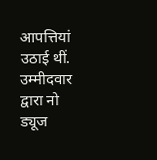आपत्तियां उठाई थीं.
उम्मीदवार द्वारा नो ड्यूज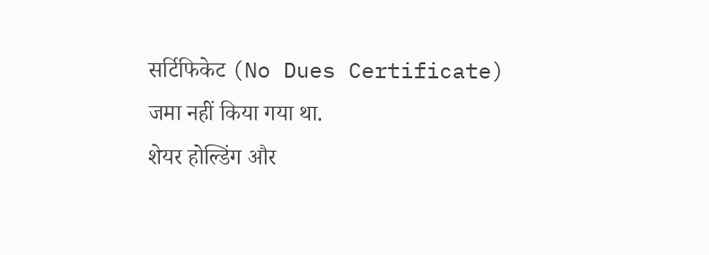सर्टिफिकेट (No Dues Certificate) जमा नहीं किया गया था.
शेयर होल्डिंग और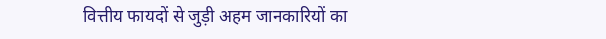वित्तीय फायदों से जुड़ी अहम जानकारियों का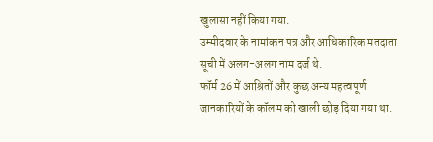खुलासा नहीं किया गया.
उम्मीदवार के नामांकन पत्र और आधिकारिक मतदाता सूची में अलग-अलग नाम दर्ज थे.
फॉर्म 26 में आश्रितों और कुछ अन्य महत्वपूर्ण जानकारियों के कॉलम को खाली छोड़ दिया गया था.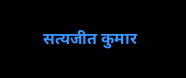सत्यजीत कुमार